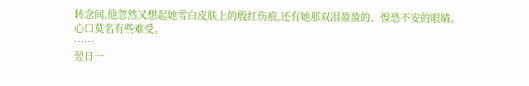转念间,他忽然又想起她雪白皮肤上的殷红伤痕,还有她那双泪盈盈的、惶恐不安的眼睛。
心口莫名有些难受。
……
翌日一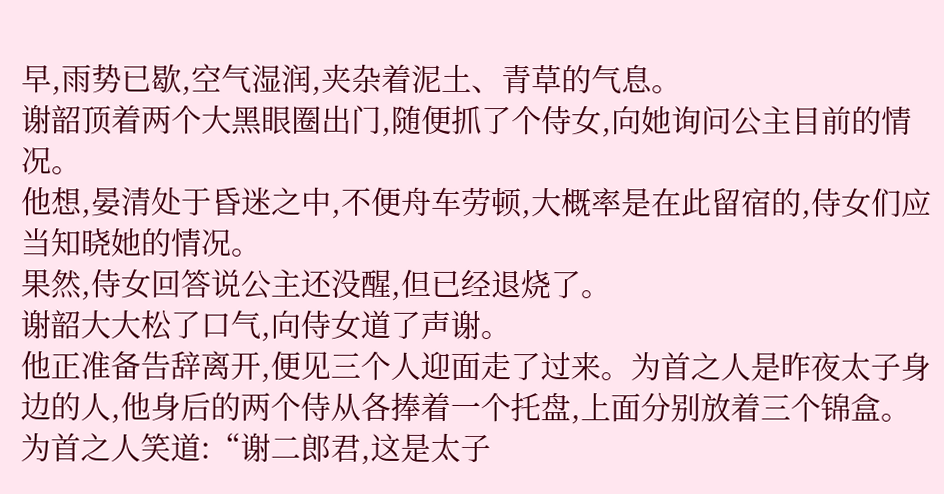早,雨势已歇,空气湿润,夹杂着泥土、青草的气息。
谢韶顶着两个大黑眼圈出门,随便抓了个侍女,向她询问公主目前的情况。
他想,晏清处于昏迷之中,不便舟车劳顿,大概率是在此留宿的,侍女们应当知晓她的情况。
果然,侍女回答说公主还没醒,但已经退烧了。
谢韶大大松了口气,向侍女道了声谢。
他正准备告辞离开,便见三个人迎面走了过来。为首之人是昨夜太子身边的人,他身后的两个侍从各捧着一个托盘,上面分别放着三个锦盒。
为首之人笑道:“谢二郎君,这是太子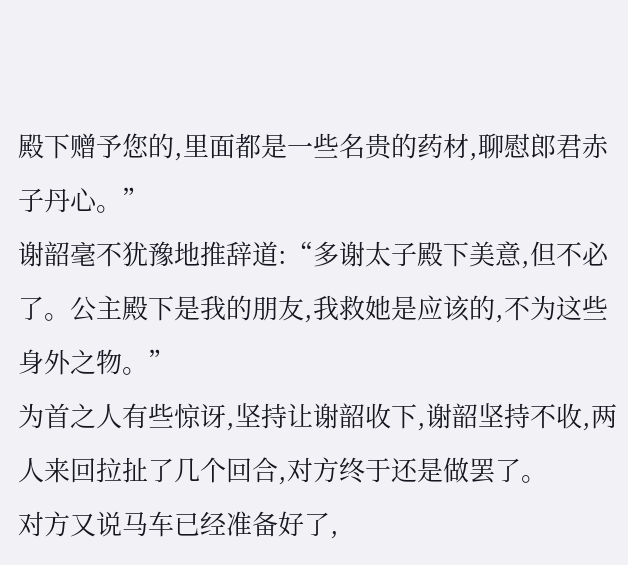殿下赠予您的,里面都是一些名贵的药材,聊慰郎君赤子丹心。”
谢韶毫不犹豫地推辞道:“多谢太子殿下美意,但不必了。公主殿下是我的朋友,我救她是应该的,不为这些身外之物。”
为首之人有些惊讶,坚持让谢韶收下,谢韶坚持不收,两人来回拉扯了几个回合,对方终于还是做罢了。
对方又说马车已经准备好了,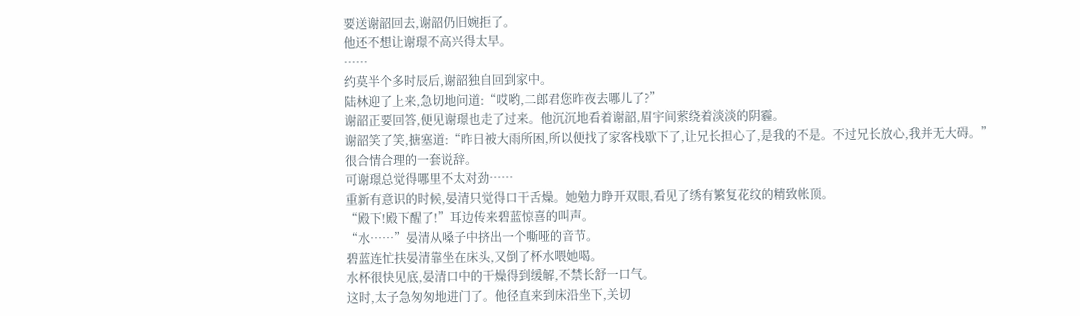要送谢韶回去,谢韶仍旧婉拒了。
他还不想让谢璟不高兴得太早。
……
约莫半个多时辰后,谢韶独自回到家中。
陆林迎了上来,急切地问道:“哎哟,二郎君您昨夜去哪儿了?”
谢韶正要回答,便见谢璟也走了过来。他沉沉地看着谢韶,眉宇间萦绕着淡淡的阴霾。
谢韶笑了笑,搪塞道:“昨日被大雨所困,所以便找了家客栈歇下了,让兄长担心了,是我的不是。不过兄长放心,我并无大碍。”
很合情合理的一套说辞。
可谢璟总觉得哪里不太对劲……
重新有意识的时候,晏清只觉得口干舌燥。她勉力睁开双眼,看见了绣有繁复花纹的精致帐顶。
“殿下!殿下醒了!”耳边传来碧蓝惊喜的叫声。
“水……”晏清从嗓子中挤出一个嘶哑的音节。
碧蓝连忙扶晏清靠坐在床头,又倒了杯水喂她喝。
水杯很快见底,晏清口中的干燥得到缓解,不禁长舒一口气。
这时,太子急匆匆地进门了。他径直来到床沿坐下,关切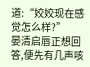道:“姣姣现在感觉怎么样?”
晏清启唇正想回答,便先有几声咳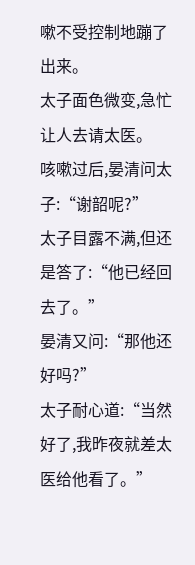嗽不受控制地蹦了出来。
太子面色微变,急忙让人去请太医。
咳嗽过后,晏清问太子:“谢韶呢?”
太子目露不满,但还是答了:“他已经回去了。”
晏清又问:“那他还好吗?”
太子耐心道:“当然好了,我昨夜就差太医给他看了。”